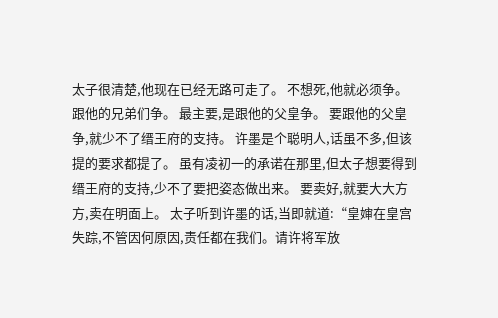太子很清楚,他现在已经无路可走了。 不想死,他就必须争。 跟他的兄弟们争。 最主要,是跟他的父皇争。 要跟他的父皇争,就少不了缙王府的支持。 许墨是个聪明人,话虽不多,但该提的要求都提了。 虽有凌初一的承诺在那里,但太子想要得到缙王府的支持,少不了要把姿态做出来。 要卖好,就要大大方方,卖在明面上。 太子听到许墨的话,当即就道:“皇婶在皇宫失踪,不管因何原因,责任都在我们。请许将军放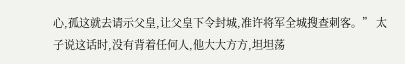心,孤这就去请示父皇,让父皇下令封城,准许将军全城搜查刺客。” 太子说这话时,没有背着任何人,他大大方方,坦坦荡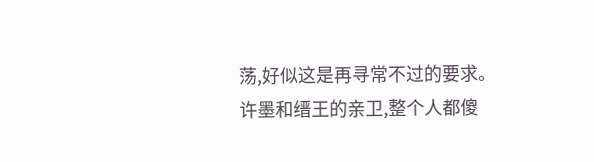荡,好似这是再寻常不过的要求。 许墨和缙王的亲卫,整个人都傻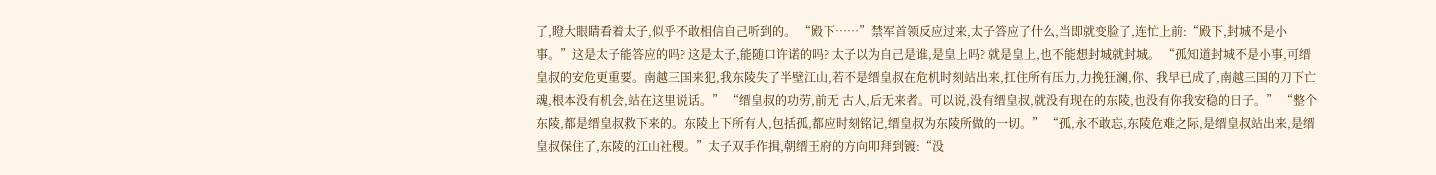了,瞪大眼睛看着太子,似乎不敢相信自己听到的。 “殿下……”禁军首领反应过来,太子答应了什么,当即就变脸了,连忙上前:“殿下,封城不是小事。”这是太子能答应的吗? 这是太子,能随口许诺的吗? 太子以为自己是谁,是皇上吗? 就是皇上,也不能想封城就封城。 “孤知道封城不是小事,可缙皇叔的安危更重要。南越三国来犯,我东陵失了半壁江山,若不是缙皇叔在危机时刻站出来,扛住所有压力,力挽狂澜,你、我早已成了,南越三国的刀下亡魂,根本没有机会,站在这里说话。” “缙皇叔的功劳,前无 古人,后无来者。可以说,没有缙皇叔,就没有现在的东陵,也没有你我安稳的日子。” “整个东陵,都是缙皇叔救下来的。东陵上下所有人,包括孤,都应时刻铭记,缙皇叔为东陵所做的一切。” “孤,永不敢忘,东陵危难之际,是缙皇叔站出来,是缙皇叔保住了,东陵的江山社稷。”太子双手作揖,朝缙王府的方向叩拜到镀:“没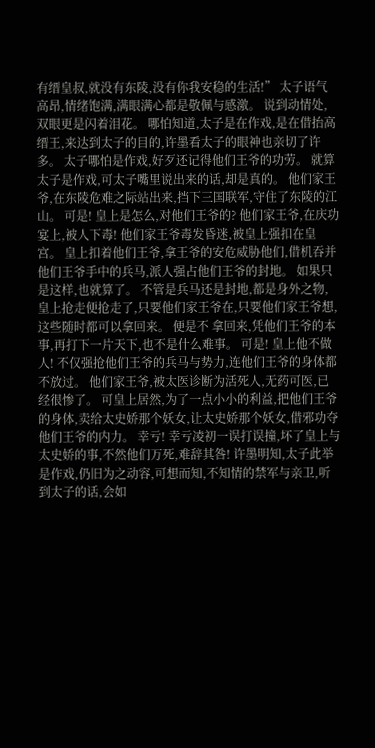有缙皇叔,就没有东陵,没有你我安稳的生活!” 太子语气高昂,情绪饱满,满眼满心都是敬佩与感激。 说到动情处,双眼更是闪着泪花。 哪怕知道,太子是在作戏,是在借抬高缙王,来达到太子的目的,许墨看太子的眼神也亲切了许多。 太子哪怕是作戏,好歹还记得他们王爷的功劳。 就算太子是作戏,可太子嘴里说出来的话,却是真的。 他们家王爷,在东陵危难之际站出来,挡下三国联军,守住了东陵的江山。 可是! 皇上是怎么,对他们王爷的? 他们家王爷,在庆功宴上,被人下毒! 他们家王爷毒发昏迷,被皇上强扣在皇宫。 皇上扣着他们王爷,拿王爷的安危威胁他们,借机吞并他们王爷手中的兵马,派人强占他们王爷的封地。 如果只是这样,也就算了。 不管是兵马还是封地,都是身外之物,皇上抢走便抢走了,只要他们家王爷在,只要他们家王爷想,这些随时都可以拿回来。 便是不 拿回来,凭他们王爷的本事,再打下一片天下,也不是什么难事。 可是! 皇上他不做人! 不仅强抢他们王爷的兵马与势力,连他们王爷的身体都不放过。 他们家王爷,被太医诊断为活死人,无药可医,已经很惨了。 可皇上居然,为了一点小小的利益,把他们王爷的身体,卖给太史娇那个妖女,让太史娇那个妖女,借邪功夺他们王爷的内力。 幸亏! 幸亏凌初一误打误撞,坏了皇上与太史娇的事,不然他们万死,难辞其咎! 许墨明知,太子此举是作戏,仍旧为之动容,可想而知,不知情的禁军与亲卫,听到太子的话,会如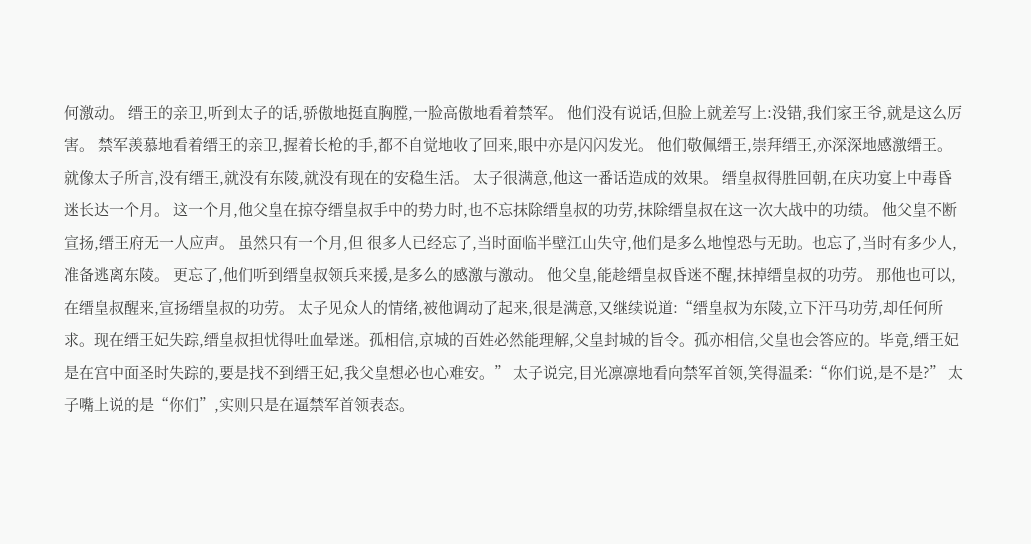何激动。 缙王的亲卫,听到太子的话,骄傲地挺直胸膛,一脸高傲地看着禁军。 他们没有说话,但脸上就差写上:没错,我们家王爷,就是这么厉害。 禁军羡慕地看着缙王的亲卫,握着长枪的手,都不自觉地收了回来,眼中亦是闪闪发光。 他们敬佩缙王,崇拜缙王,亦深深地感激缙王。 就像太子所言,没有缙王,就没有东陵,就没有现在的安稳生活。 太子很满意,他这一番话造成的效果。 缙皇叔得胜回朝,在庆功宴上中毒昏迷长达一个月。 这一个月,他父皇在掠夺缙皇叔手中的势力时,也不忘抹除缙皇叔的功劳,抹除缙皇叔在这一次大战中的功绩。 他父皇不断宣扬,缙王府无一人应声。 虽然只有一个月,但 很多人已经忘了,当时面临半壁江山失守,他们是多么地惶恐与无助。也忘了,当时有多少人,准备逃离东陵。 更忘了,他们听到缙皇叔领兵来援,是多么的感激与激动。 他父皇,能趁缙皇叔昏迷不醒,抹掉缙皇叔的功劳。 那他也可以,在缙皇叔醒来,宣扬缙皇叔的功劳。 太子见众人的情绪,被他调动了起来,很是满意,又继续说道:“缙皇叔为东陵,立下汗马功劳,却任何所求。现在缙王妃失踪,缙皇叔担忧得吐血晕迷。孤相信,京城的百姓必然能理解,父皇封城的旨令。孤亦相信,父皇也会答应的。毕竟,缙王妃是在宫中面圣时失踪的,要是找不到缙王妃,我父皇想必也心难安。” 太子说完,目光凛凛地看向禁军首领,笑得温柔:“你们说,是不是?” 太子嘴上说的是“你们”,实则只是在逼禁军首领表态。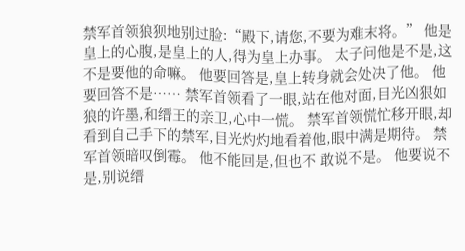禁军首领狼狈地别过脸:“殿下,请您,不要为难末将。” 他是皇上的心腹,是皇上的人,得为皇上办事。 太子问他是不是,这不是要他的命嘛。 他要回答是,皇上转身就会处决了他。 他要回答不是…… 禁军首领看了一眼,站在他对面,目光凶狠如狼的许墨,和缙王的亲卫,心中一慌。 禁军首领慌忙移开眼,却看到自己手下的禁军,目光灼灼地看着他,眼中满是期待。 禁军首领暗叹倒霉。 他不能回是,但也不 敢说不是。 他要说不是,别说缙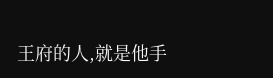王府的人,就是他手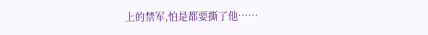上的禁军,怕是都要撕了他……